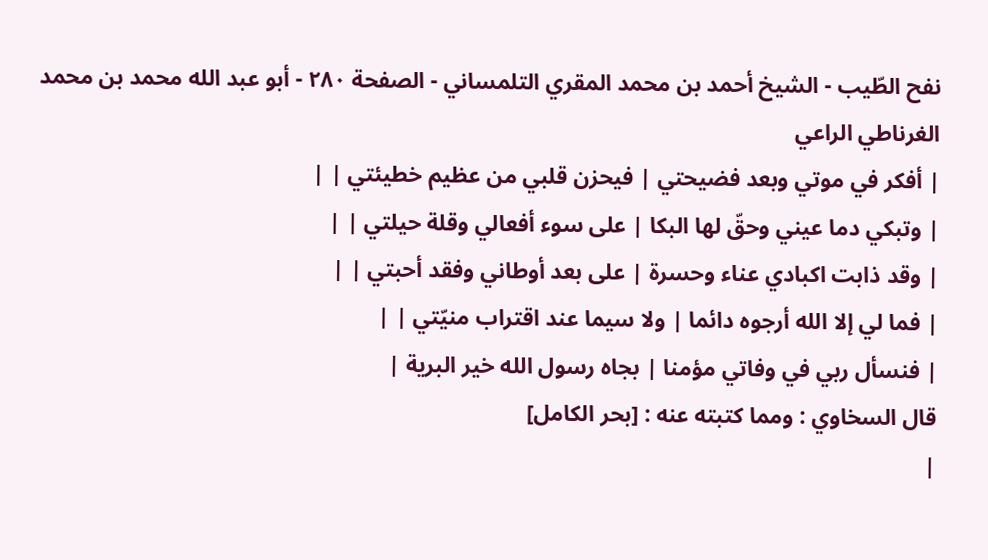نفح الطّيب - الشيخ أحمد بن محمد المقري التلمساني - الصفحة ٢٨٠ - أبو عبد الله محمد بن محمد الغرناطي الراعي
| أفكر في موتي وبعد فضيحتي | فيحزن قلبي من عظيم خطيئتي | |
| وتبكي دما عيني وحقّ لها البكا | على سوء أفعالي وقلة حيلتي | |
| وقد ذابت اكبادي عناء وحسرة | على بعد أوطاني وفقد أحبتي | |
| فما لي إلا الله أرجوه دائما | ولا سيما عند اقتراب منيّتي | |
| فنسأل ربي في وفاتي مؤمنا | بجاه رسول الله خير البرية |
قال السخاوي : ومما كتبته عنه : [بحر الكامل]
|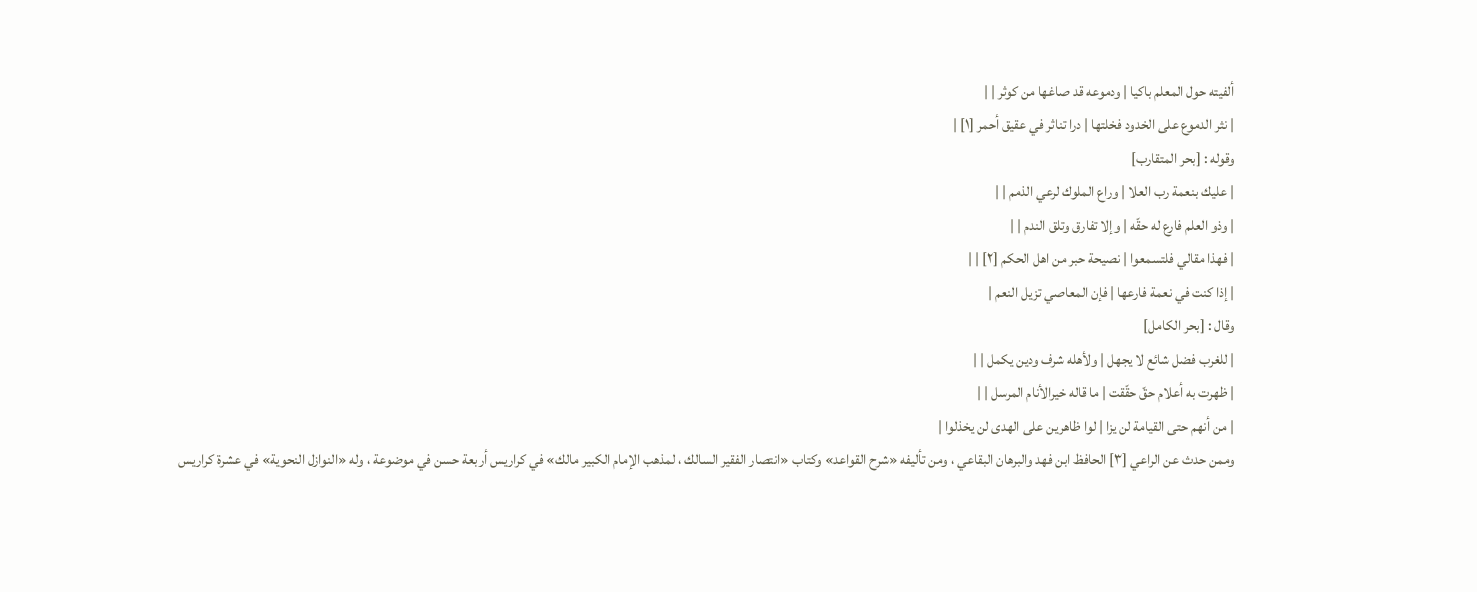ألفيته حول المعلم باكيا | ودموعه قد صاغها من كوثر | |
| نثر الدموع على الخدود فخلتها | درا تناثر في عقيق أحمر [١] |
وقوله : [بحر المتقارب]
| عليك بنعمة رب العلا | وراع الملوك لرعي الذمم | |
| وذو العلم فارع له حقّه | وإلا تفارق وتلق الندم | |
| فهذا مقالي فلتسمعوا | نصيحة حبر من اهل الحكم [٢] | |
| إذا كنت في نعمة فارعها | فإن المعاصي تزيل النعم |
وقال : [بحر الكامل]
| للغرب فضل شائع لا يجهل | ولأهله شرف ودين يكمل | |
| ظهرت به أعلام حقّ حقّقت | ما قاله خيرالأنام المرسل | |
| من أنهم حتى القيامة لن يزا | لوا ظاهرين على الهدى لن يخذلوا |
وممن حدث عن الراعي [٣] الحافظ ابن فهد والبرهان البقاعي ، ومن تأليفه «شرح القواعد» وكتاب «انتصار الفقير السالك ، لمذهب الإمام الكبير مالك» في كراريس أربعة حسن في موضوعة ، وله «النوازل النحوية» في عشرة كراريس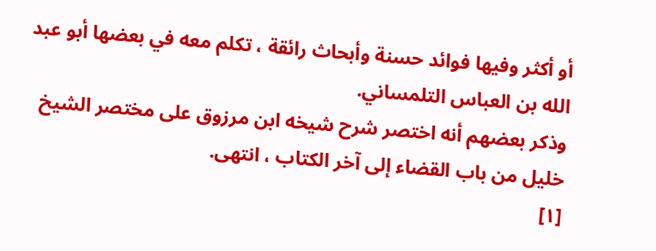أو أكثر وفيها فوائد حسنة وأبحاث رائقة ، تكلم معه في بعضها أبو عبد الله بن العباس التلمساني.
وذكر بعضهم أنه اختصر شرح شيخه ابن مرزوق على مختصر الشيخ خليل من باب القضاء إلى آخر الكتاب ، انتهى.
[١]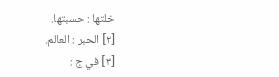خلتها : حسبتها.
[٢] الحبر : العالم.
[٣] في ج :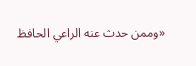«وممن حدث عنه الراعي الحافظ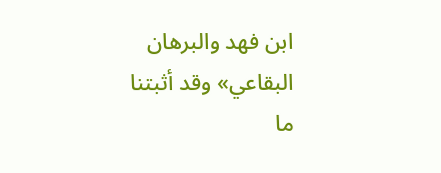ابن فهد والبرهان البقاعي» وقد أثبتنا ما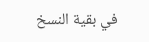في بقية النسخ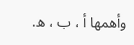وأهمها أ ، ب ، ه.